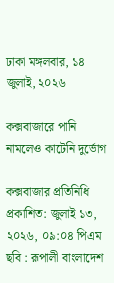ঢাকা মঙ্গলবার, ১৪ জুলাই, ২০২৬

কক্সবাজারে পানি নামলেও কাটেনি দুর্ভোগ

কক্সবাজার প্রতিনিধি
প্রকাশিত: জুলাই ১৩, ২০২৬, ০৯:০৪ পিএম
ছবি : রূপালী বাংলাদেশ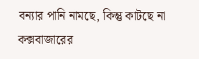বন্যার পানি নামছে, কিন্তু কাটছে না কক্সবাজারের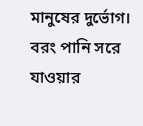মানুষের দুর্ভোগ। বরং পানি সরে যাওয়ার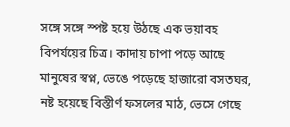সঙ্গে সঙ্গে স্পষ্ট হয়ে উঠছে এক ভয়াবহ বিপর্যয়ের চিত্র। কাদায় চাপা পড়ে আছে মানুষের স্বপ্ন, ভেঙে পড়েছে হাজারো বসতঘর, নষ্ট হয়েছে বিস্তীর্ণ ফসলের মাঠ, ভেসে গেছে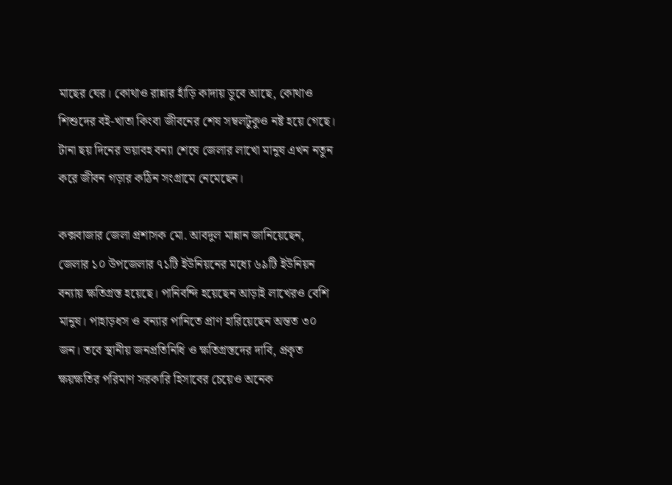মাছের ঘের। কোথাও রান্নার হাঁড়ি কাদায় ডুবে আছে, কোথাও শিশুদের বই-খাতা কিংবা জীবনের শেষ সম্বলটুকুও নষ্ট হয়ে গেছে। টানা ছয় দিনের ভয়াবহ বন্যা শেষে জেলার লাখো মানুষ এখন নতুন করে জীবন গড়ার কঠিন সংগ্রামে নেমেছেন।

কক্সবাজার জেলা প্রশাসক মো. আবদুল মান্নান জানিয়েছেন, জেলার ১০ উপজেলার ৭১টি ইউনিয়নের মধ্যে ৬৯টি ইউনিয়ন বন্যায় ক্ষতিগ্রস্ত হয়েছে। পানিবন্দি হয়েছেন আড়াই লাখেরও বেশি মানুষ। পাহাড়ধস ও বন্যার পানিতে প্রাণ হারিয়েছেন অন্তত ৩০ জন। তবে স্থানীয় জনপ্রতিনিধি ও ক্ষতিগ্রস্তদের দাবি, প্রকৃত ক্ষয়ক্ষতির পরিমাণ সরকারি হিসাবের চেয়েও অনেক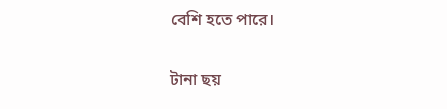বেশি হতে পারে।

টানা ছয়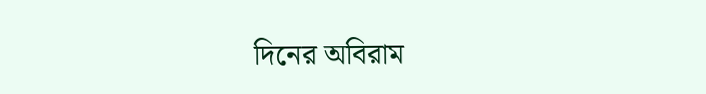দিনের অবিরাম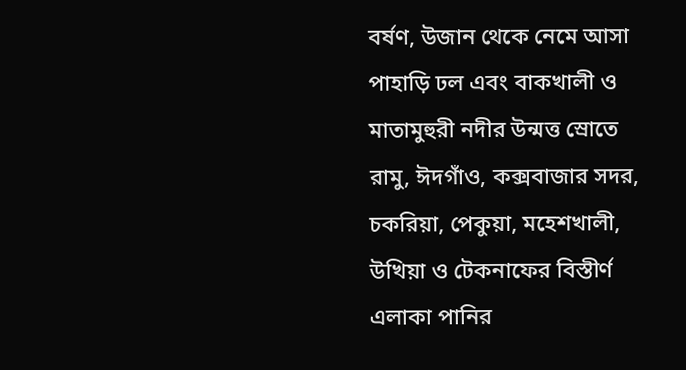বর্ষণ, উজান থেকে নেমে আসা পাহাড়ি ঢল এবং বাকখালী ও মাতামুহুরী নদীর উন্মত্ত স্রোতে রামু, ঈদগাঁও, কক্সবাজার সদর, চকরিয়া, পেকুয়া, মহেশখালী, উখিয়া ও টেকনাফের বিস্তীর্ণ এলাকা পানির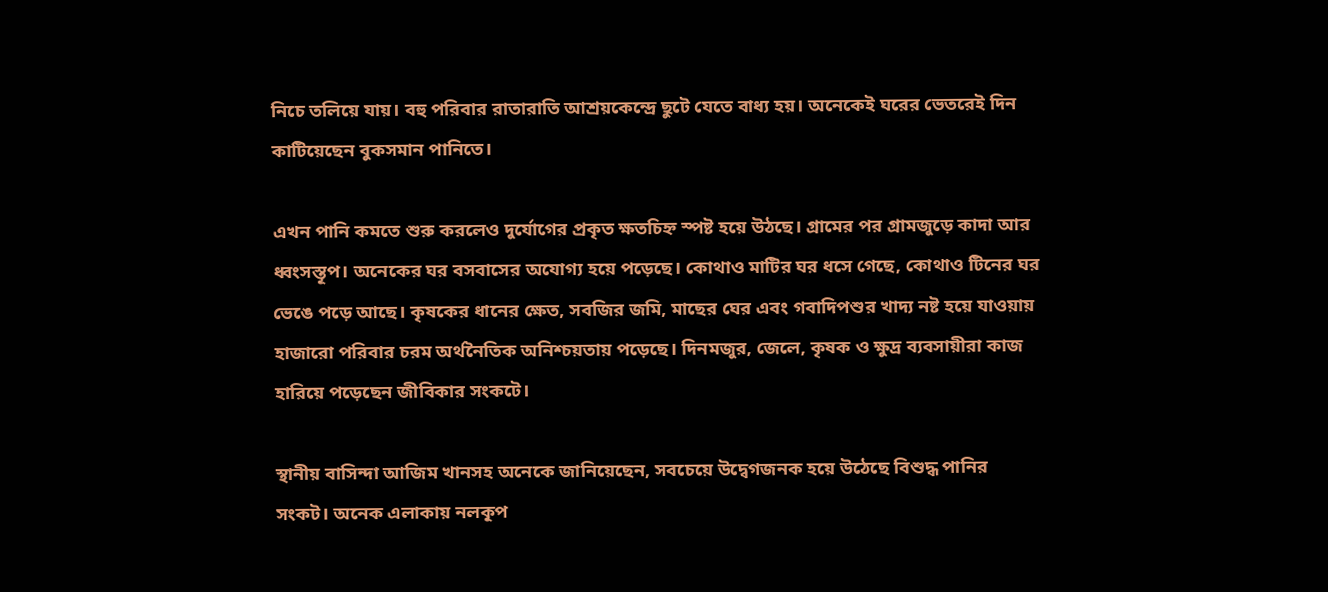নিচে তলিয়ে যায়। বহু পরিবার রাতারাতি আশ্রয়কেন্দ্রে ছুটে যেতে বাধ্য হয়। অনেকেই ঘরের ভেতরেই দিন কাটিয়েছেন বুকসমান পানিতে।

এখন পানি কমতে শুরু করলেও দুর্যোগের প্রকৃত ক্ষতচিহ্ন স্পষ্ট হয়ে উঠছে। গ্রামের পর গ্রামজুড়ে কাদা আর ধ্বংসস্তূপ। অনেকের ঘর বসবাসের অযোগ্য হয়ে পড়েছে। কোথাও মাটির ঘর ধসে গেছে, কোথাও টিনের ঘর ভেঙে পড়ে আছে। কৃষকের ধানের ক্ষেত, সবজির জমি, মাছের ঘের এবং গবাদিপশুর খাদ্য নষ্ট হয়ে যাওয়ায় হাজারো পরিবার চরম অর্থনৈতিক অনিশ্চয়তায় পড়েছে। দিনমজুর, জেলে, কৃষক ও ক্ষুদ্র ব্যবসায়ীরা কাজ হারিয়ে পড়েছেন জীবিকার সংকটে।

স্থানীয় বাসিন্দা আজিম খানসহ অনেকে জানিয়েছেন, সবচেয়ে উদ্বেগজনক হয়ে উঠেছে বিশুদ্ধ পানির সংকট। অনেক এলাকায় নলকূপ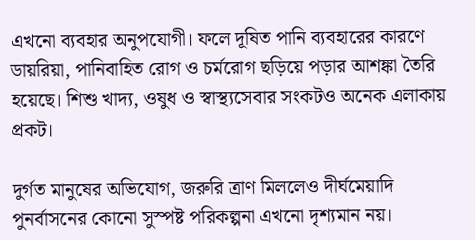এখনো ব্যবহার অনুপযোগী। ফলে দূষিত পানি ব্যবহারের কারণে ডায়রিয়া, পানিবাহিত রোগ ও চর্মরোগ ছড়িয়ে পড়ার আশঙ্কা তৈরি হয়েছে। শিশু খাদ্য, ওষুধ ও স্বাস্থ্যসেবার সংকটও অনেক এলাকায় প্রকট।

দুর্গত মানুষের অভিযোগ, জরুরি ত্রাণ মিললেও দীর্ঘমেয়াদি পুনর্বাসনের কোনো সুস্পষ্ট পরিকল্পনা এখনো দৃশ্যমান নয়।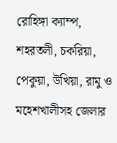রোহিঙ্গা ক্যাম্প, শহরতলী, চকরিয়া, পেকুয়া, উখিয়া, রামু ও মহেশখালীসহ জেলার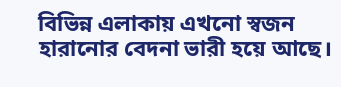বিভিন্ন এলাকায় এখনো স্বজন হারানোর বেদনা ভারী হয়ে আছে।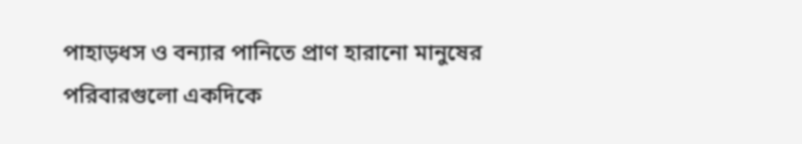পাহাড়ধস ও বন্যার পানিতে প্রাণ হারানো মানুষের পরিবারগুলো একদিকে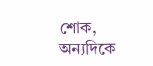শোক, অন্যদিকে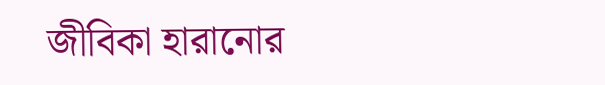জীবিকা হারানোর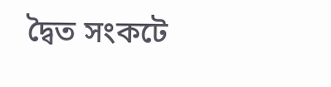দ্বৈত সংকটে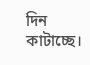দিন কাটাচ্ছে।